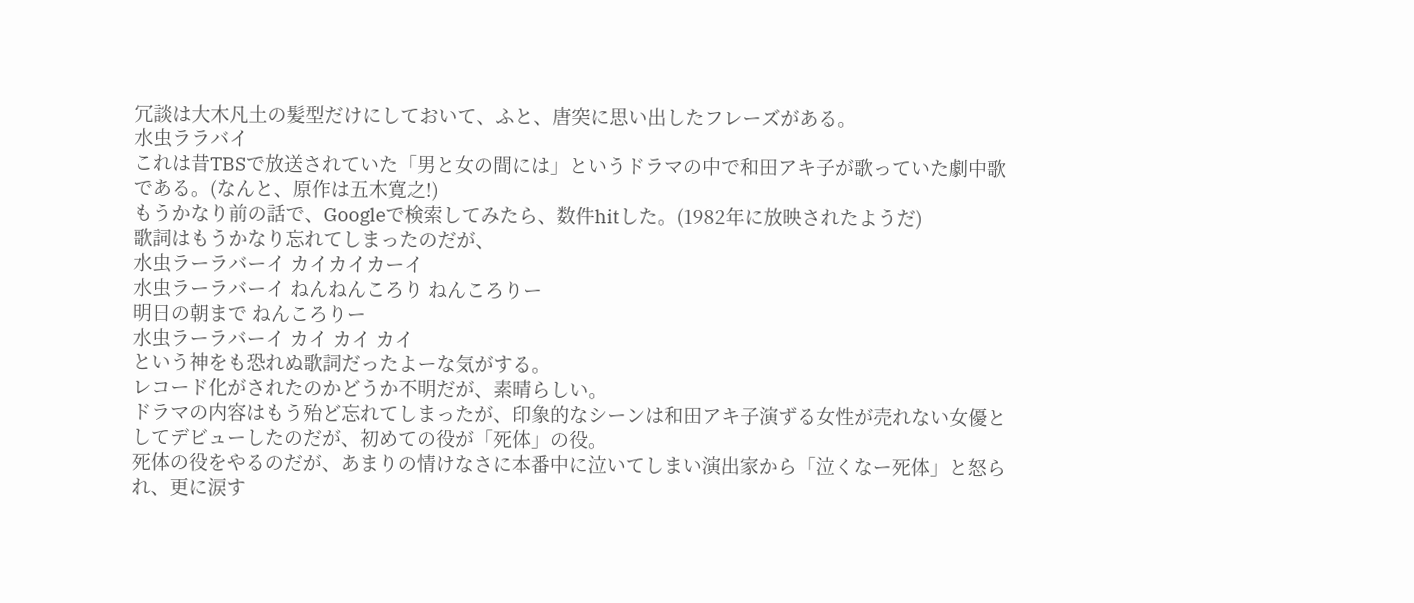冗談は大木凡土の髪型だけにしておいて、ふと、唐突に思い出したフレーズがある。
水虫ララバイ
これは昔TBSで放送されていた「男と女の間には」というドラマの中で和田アキ子が歌っていた劇中歌である。(なんと、原作は五木寛之!)
もうかなり前の話で、Googleで検索してみたら、数件hitした。(1982年に放映されたようだ)
歌詞はもうかなり忘れてしまったのだが、
水虫ラーラバーイ カイカイカーイ
水虫ラーラバーイ ねんねんころり ねんころりー
明日の朝まで ねんころりー
水虫ラーラバーイ カイ カイ カイ
という神をも恐れぬ歌詞だったよーな気がする。
レコード化がされたのかどうか不明だが、素晴らしい。
ドラマの内容はもう殆ど忘れてしまったが、印象的なシーンは和田アキ子演ずる女性が売れない女優としてデビューしたのだが、初めての役が「死体」の役。
死体の役をやるのだが、あまりの情けなさに本番中に泣いてしまい演出家から「泣くなー死体」と怒られ、更に涙す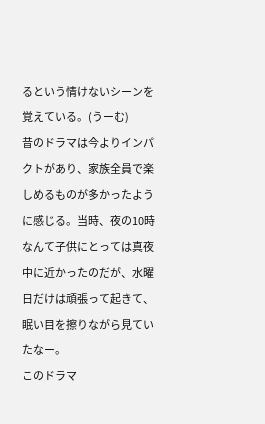るという情けないシーンを覚えている。(うーむ)
昔のドラマは今よりインパクトがあり、家族全員で楽しめるものが多かったように感じる。当時、夜の10時なんて子供にとっては真夜中に近かったのだが、水曜日だけは頑張って起きて、眠い目を擦りながら見ていたなー。
このドラマ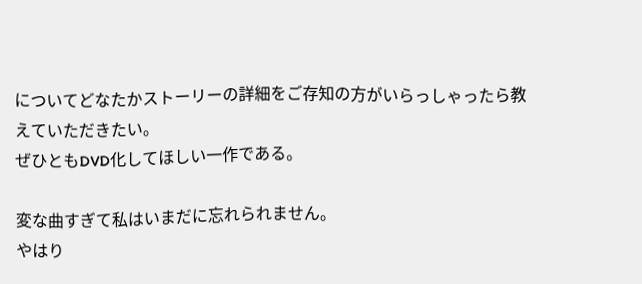についてどなたかストーリーの詳細をご存知の方がいらっしゃったら教えていただきたい。
ぜひともDVD化してほしい一作である。

変な曲すぎて私はいまだに忘れられません。
やはり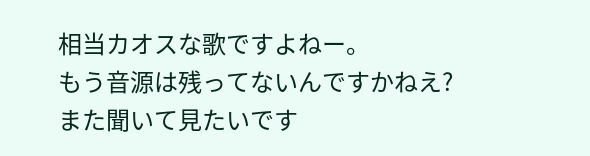相当カオスな歌ですよねー。
もう音源は残ってないんですかねえ?
また聞いて見たいです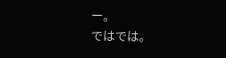ー。
ではでは。